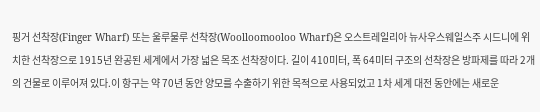핑거 선착장(Finger Wharf) 또는 울루물루 선착장(Woolloomooloo Wharf)은 오스트레일리아 뉴사우스웨일스주 시드니에 위치한 선착장으로 1915년 완공된 세계에서 가장 넓은 목조 선착장이다. 길이 410미터, 폭 64미터 구조의 선착장은 방파제를 따라 2개의 건물로 이루어져 있다.이 항구는 약 70년 동안 양모를 수출하기 위한 목적으로 사용되었고 1차 세계 대전 동안에는 새로운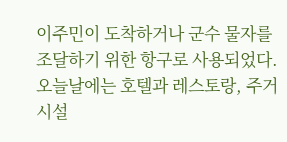이주민이 도착하거나 군수 물자를 조달하기 위한 항구로 사용되었다.오늘날에는 호텔과 레스토랑, 주거 시설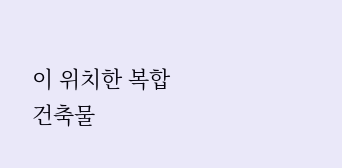이 위치한 복합 건축물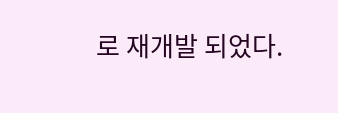로 재개발 되었다.